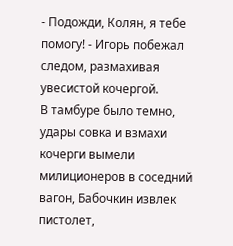- Подожди, Колян, я тебе помогу! - Игорь побежал следом, размахивая увесистой кочергой.
В тамбуре было темно, удары совка и взмахи кочерги вымели милиционеров в соседний вагон, Бабочкин извлек пистолет,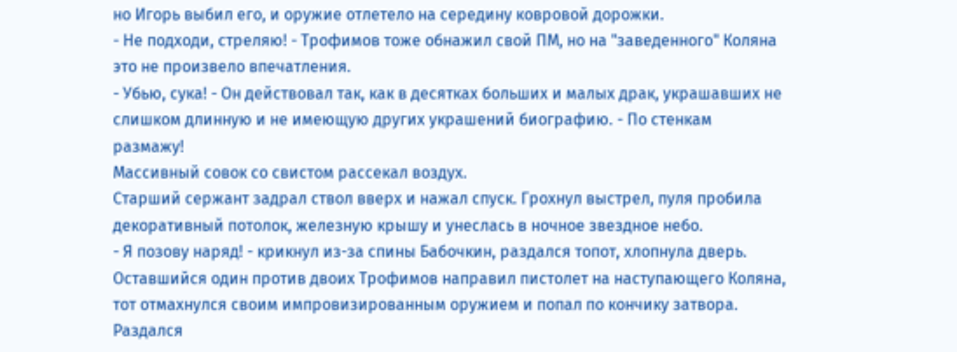но Игорь выбил его, и оружие отлетело на середину ковровой дорожки.
- Не подходи, стреляю! - Трофимов тоже обнажил свой ПМ, но на "заведенного" Коляна это не произвело впечатления.
- Убью, сука! - Он действовал так, как в десятках больших и малых драк, украшавших не слишком длинную и не имеющую других украшений биографию. - По стенкам размажу!
Массивный совок со свистом рассекал воздух.
Старший сержант задрал ствол вверх и нажал спуск. Грохнул выстрел, пуля пробила декоративный потолок, железную крышу и унеслась в ночное звездное небо.
- Я позову наряд! - крикнул из-за спины Бабочкин, раздался топот, хлопнула дверь.
Оставшийся один против двоих Трофимов направил пистолет на наступающего Коляна, тот отмахнулся своим импровизированным оружием и попал по кончику затвора. Раздался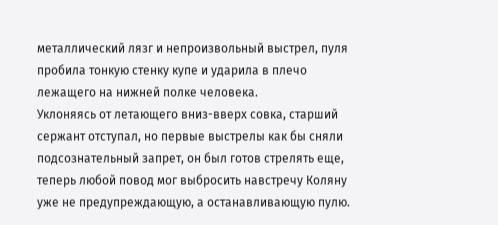металлический лязг и непроизвольный выстрел, пуля пробила тонкую стенку купе и ударила в плечо лежащего на нижней полке человека.
Уклоняясь от летающего вниз-вверх совка, старший сержант отступал, но первые выстрелы как бы сняли подсознательный запрет, он был готов стрелять еще, теперь любой повод мог выбросить навстречу Коляну уже не предупреждающую, а останавливающую пулю.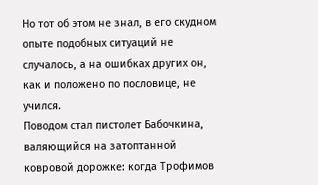Но тот об этом не знал, в его скудном опыте подобных ситуаций не случалось, а на ошибках других он, как и положено по пословице, не учился.
Поводом стал пистолет Бабочкина, валяющийся на затоптанной ковровой дорожке: когда Трофимов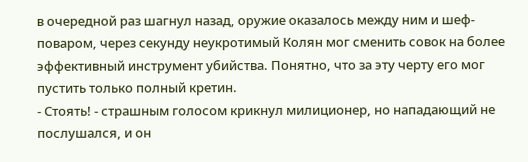в очередной раз шагнул назад, оружие оказалось между ним и шеф-поваром, через секунду неукротимый Колян мог сменить совок на более эффективный инструмент убийства. Понятно, что за эту черту его мог пустить только полный кретин.
- Стоять! - страшным голосом крикнул милиционер, но нападающий не послушался, и он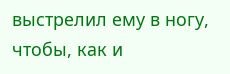выстрелил ему в ногу, чтобы, как и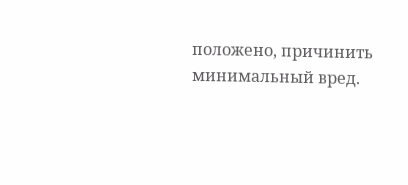положено, причинить минимальный вред.